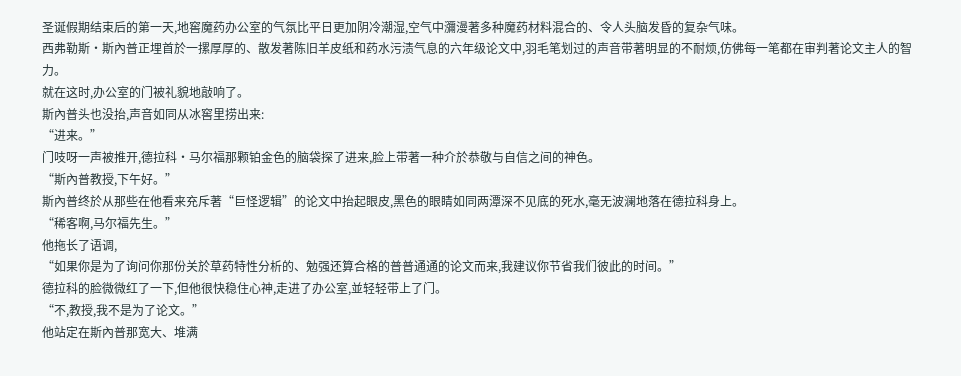圣诞假期结束后的第一天,地窖魔药办公室的气氛比平日更加阴冷潮湿,空气中瀰漫著多种魔药材料混合的、令人头脑发昏的复杂气味。
西弗勒斯·斯內普正埋首於一摞厚厚的、散发著陈旧羊皮纸和药水污渍气息的六年级论文中,羽毛笔划过的声音带著明显的不耐烦,仿佛每一笔都在审判著论文主人的智力。
就在这时,办公室的门被礼貌地敲响了。
斯內普头也没抬,声音如同从冰窖里捞出来:
“进来。”
门吱呀一声被推开,德拉科·马尔福那颗铂金色的脑袋探了进来,脸上带著一种介於恭敬与自信之间的神色。
“斯內普教授,下午好。”
斯內普终於从那些在他看来充斥著“巨怪逻辑”的论文中抬起眼皮,黑色的眼睛如同两潭深不见底的死水,毫无波澜地落在德拉科身上。
“稀客啊,马尔福先生。”
他拖长了语调,
“如果你是为了询问你那份关於草药特性分析的、勉强还算合格的普普通通的论文而来,我建议你节省我们彼此的时间。”
德拉科的脸微微红了一下,但他很快稳住心神,走进了办公室,並轻轻带上了门。
“不,教授,我不是为了论文。”
他站定在斯內普那宽大、堆满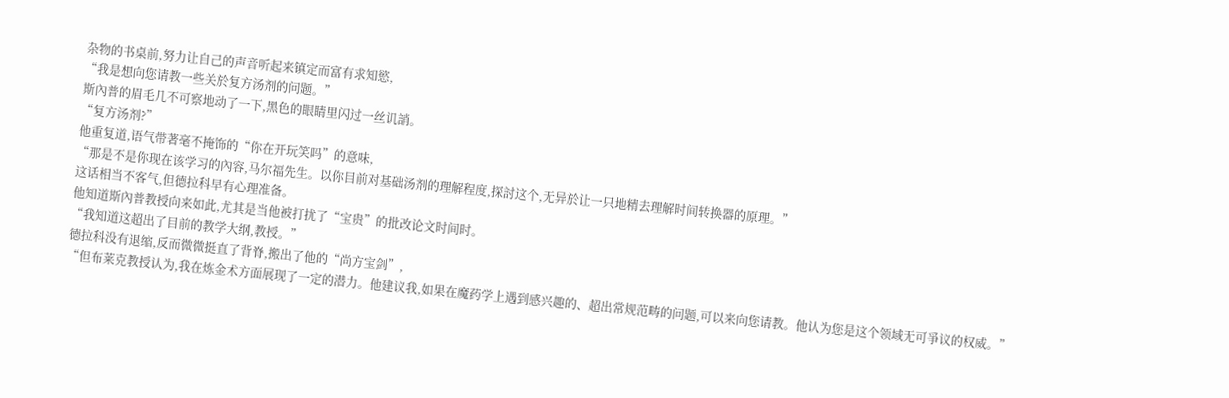杂物的书桌前,努力让自己的声音听起来镇定而富有求知慾,
“我是想向您请教一些关於复方汤剂的问题。”
斯內普的眉毛几不可察地动了一下,黑色的眼睛里闪过一丝讥誚。
“复方汤剂?”
他重复道,语气带著毫不掩饰的“你在开玩笑吗”的意味,
“那是不是你现在该学习的內容,马尔福先生。以你目前对基础汤剂的理解程度,探討这个,无异於让一只地精去理解时间转换器的原理。”
这话相当不客气,但德拉科早有心理准备。
他知道斯內普教授向来如此,尤其是当他被打扰了“宝贵”的批改论文时间时。
“我知道这超出了目前的教学大纲,教授。”
德拉科没有退缩,反而微微挺直了背脊,搬出了他的“尚方宝剑”,
“但布莱克教授认为,我在炼金术方面展现了一定的潜力。他建议我,如果在魔药学上遇到感兴趣的、超出常规范畴的问题,可以来向您请教。他认为您是这个领域无可爭议的权威。”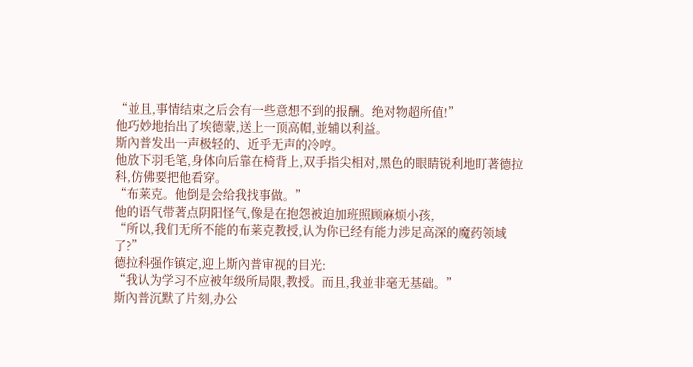“並且,事情结束之后会有一些意想不到的报酬。绝对物超所值!”
他巧妙地抬出了埃德蒙,送上一顶高帽,並辅以利益。
斯內普发出一声极轻的、近乎无声的冷哼。
他放下羽毛笔,身体向后靠在椅背上,双手指尖相对,黑色的眼睛锐利地盯著德拉科,仿佛要把他看穿。
“布莱克。他倒是会给我找事做。”
他的语气带著点阴阳怪气,像是在抱怨被迫加班照顾麻烦小孩,
“所以,我们无所不能的布莱克教授,认为你已经有能力涉足高深的魔药领域了?”
德拉科强作镇定,迎上斯內普审视的目光:
“我认为学习不应被年级所局限,教授。而且,我並非毫无基础。”
斯內普沉默了片刻,办公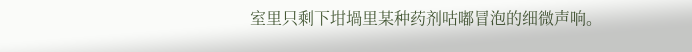室里只剩下坩堝里某种药剂咕嘟冒泡的细微声响。